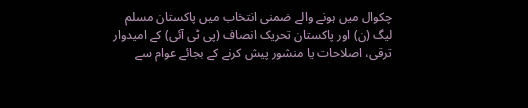چکوال میں ہونے والے ضمنی انتخاب میں پاکستان مسلم لیگ (ن) اور پاکستان تحریک انصاف (پی ٹی آئی) کے امیدوار ترقی، اصلاحات یا منشور پیش کرنے کے بجائے عوام سے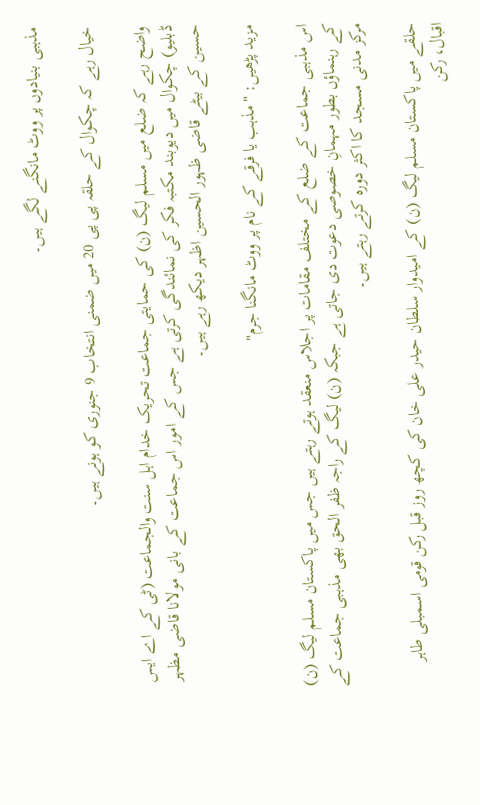مذہبی بنیادوں پر ووٹ مانگنے لگے ہیں۔

خیال رہے کہ چکوال کے حلقہ پی پی 20 میں ضمنی انتخاب 9 جنوری کو ہونے ہیں۔

واضح رہے کہ ضلع میں مسلم لیگ (ن) کی حمایتی جماعت تحریک خدام اہل سنت والجماعت (ٹی کے اے ایس ڈبلیو) چکوال میں دیوبند مکتبہ فکر کی نمائندگی کرتی ہے جس کے امور اس جماعت کے بانی مولانا قاضی مظہر حسین کے بیٹے قاضی ظہور الحسین اظہر دیکھ رہے ہیں۔

مزید پڑھیں: "مذہب یا فرقے کے نام پر ووٹ مانگنا جرم"

اس مذہبی جماعت کے ضلع کے مختلف مقامات پر اجلاس منعقد ہوتے رہتے ہیں جس میں پاکستان مسلم لیگ (ن) کے رہنماؤں بطور مہمانِ خصوصی دعوت دی جاتی ہے جبکہ (ن) لیگ کے راجہ ظفر الحق بھی مذہبی جماعت کے مرکز مدنی مسجد کا اکثر دورہ کرتے رہتے ہیں۔

حلقے میں پاکستان مسلم لیگ (ن) کے امیدوار سلطان حیدر علی خان کی کچھ روز قبل رکن قومی اسمبلی طاہر اقبال، رکن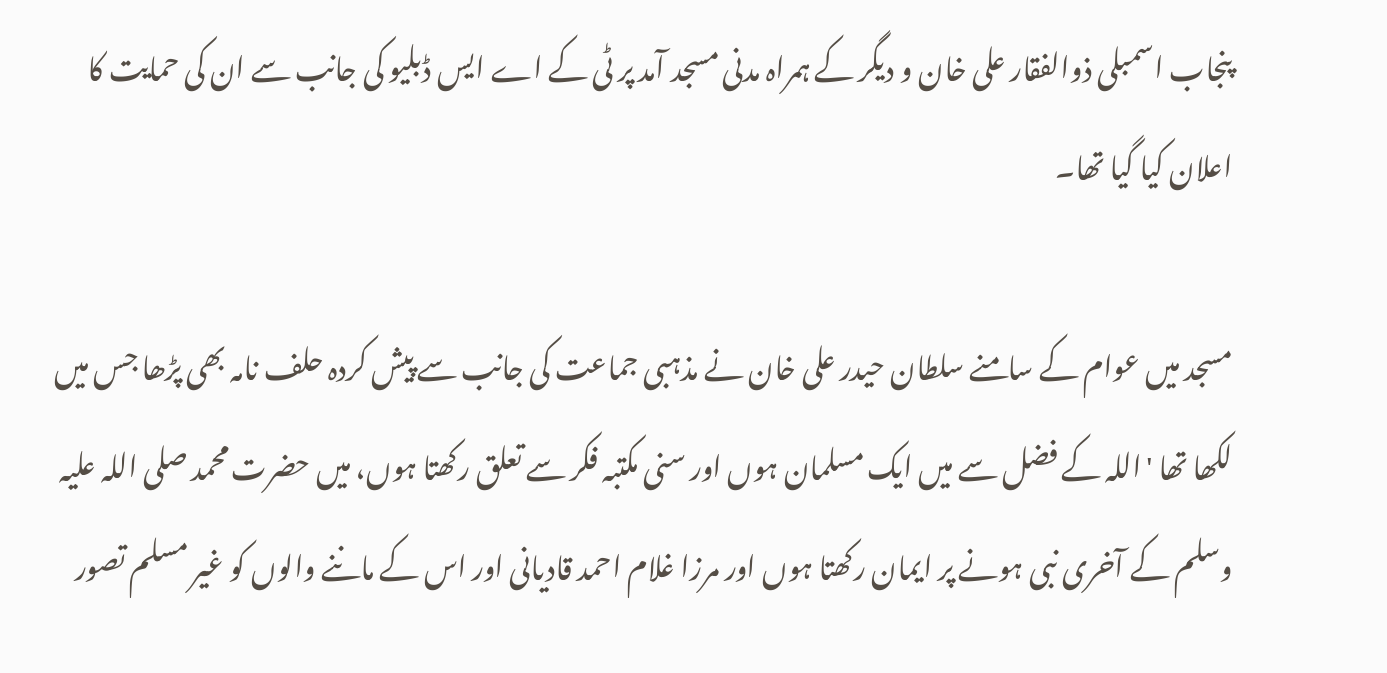پنجاب اسمبلی ذوالفقار علی خان و دیگر کے ہمراہ مدنی مسجد آمد پر ٹی کے اے ایس ڈبلیو کی جانب سے ان کی حمایت کا اعلان کیا گیا تھا۔

مسجد میں عوام کے سامنے سلطان حیدر علی خان نے مذہبی جماعت کی جانب سے پیش کردہ حلف نامہ بھی پڑھا جس میں لکھا تھا 'اللہ کے فضل سے میں ایک مسلمان ہوں اور سنی مکتبہ فکر سے تعلق رکھتا ہوں، میں حضرت محمد صلی اللہ علیہ وسلم کے آخری نبی ہونے پر ایمان رکھتا ہوں اور مرزا غلام احمد قادیانی اور اس کے ماننے والوں کو غیر مسلم تصور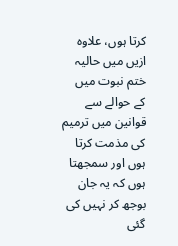کرتا ہوں، علاوہ ازیں میں حالیہ ختم نبوت میں کے حوالے سے قوانین میں ترمیم کی مذمت کرتا ہوں اور سمجھتا ہوں کہ یہ جان بوجھ کر نہیں کی گئی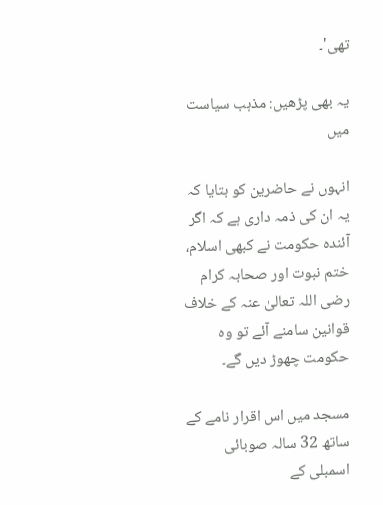تھی'۔

یہ بھی پڑھیں: مذہب سیاست میں

انہوں نے حاضرین کو بتایا کہ یہ ان کی ذمہ داری ہے کہ اگر آئندہ حکومت نے کبھی اسلام، ختم نبوت اور صحابہ کرام رضی اللہ تعالیٰ عنہ کے خلاف قوانین سامنے آئے تو وہ حکومت چھوڑ دیں گے۔

مسجد میں اس اقرار نامے کے ساتھ 32 سالہ صوبائی اسمبلی کے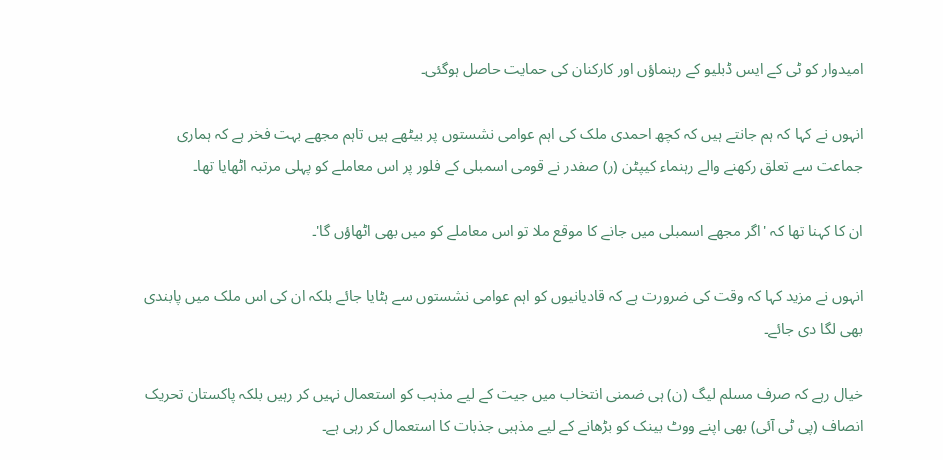امیدوار کو ٹی کے ایس ڈبلیو کے رہنماؤں اور کارکنان کی حمایت حاصل ہوگئی۔

انہوں نے کہا کہ ہم جانتے ہیں کہ کچھ احمدی ملک کی اہم عوامی نشستوں پر بیٹھے ہیں تاہم مجھے بہت فخر ہے کہ ہماری جماعت سے تعلق رکھنے والے رہنماء کیپٹن (ر) صفدر نے قومی اسمبلی کے فلور پر اس معاملے کو پہلی مرتبہ اٹھایا تھا۔

ان کا کہنا تھا کہ 'اگر مجھے اسمبلی میں جانے کا موقع ملا تو اس معاملے کو میں بھی اٹھاؤں گا'۔

انہوں نے مزید کہا کہ وقت کی ضرورت ہے کہ قادیانیوں کو اہم عوامی نشستوں سے ہٹایا جائے بلکہ ان کی اس ملک میں پابندی بھی لگا دی جائے۔

خیال رہے کہ صرف مسلم لیگ (ن) ہی ضمنی انتخاب میں جیت کے لیے مذہب کو استعمال نہیں کر رہیں بلکہ پاکستان تحریک انصاف (پی ٹی آئی) بھی اپنے ووٹ بینک کو بڑھانے کے لیے مذہبی جذبات کا استعمال کر رہی ہے۔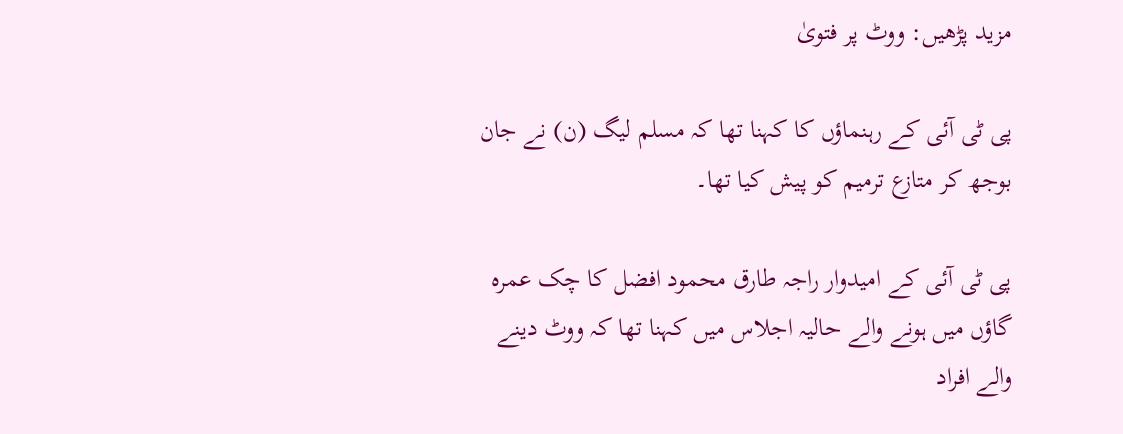مزید پڑھیں: ووٹ پر فتویٰ

پی ٹی آئی کے رہنماؤں کا کہنا تھا کہ مسلم لیگ (ن) نے جان بوجھ کر متازع ترمیم کو پیش کیا تھا۔

پی ٹی آئی کے امیدوار راجہ طارق محمود افضل کا چک عمرہ گاؤں میں ہونے والے حالیہ اجلاس میں کہنا تھا کہ ووٹ دینے والے افراد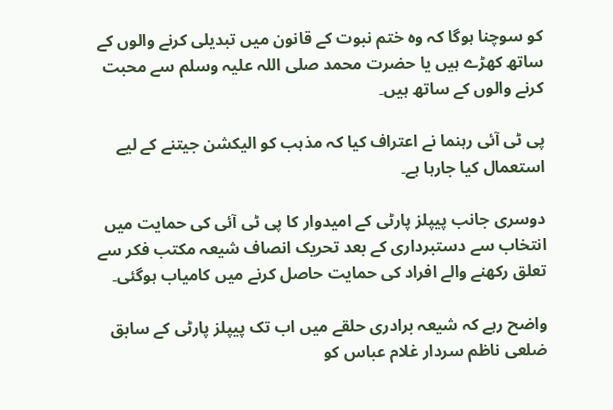کو سوچنا ہوگا کہ وہ ختم نبوت کے قانون میں تبدیلی کرنے والوں کے ساتھ کھڑے ہیں یا حضرت محمد صلی اللہ علیہ وسلم سے محبت کرنے والوں کے ساتھ ہیں۔

پی ٹی آئی رہنما نے اعتراف کیا کہ مذہب کو الیکشن جیتنے کے لیے استعمال کیا جارہا ہے۔

دوسری جانب پیپلز پارٹی کے امیدوار کا پی ٹی آئی کی حمایت میں انتخاب سے دستبرداری کے بعد تحریک انصاف شیعہ مکتب فکر سے تعلق رکھنے والے افراد کی حمایت حاصل کرنے میں کامیاب ہوگئی۔

واضح رہے کہ شیعہ برادری حلقے میں اب تک پیپلز پارٹی کے سابق ضلعی ناظم سردار غلام عباس کو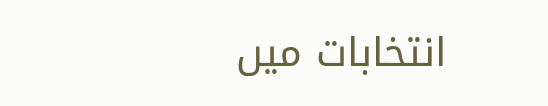انتخابات میں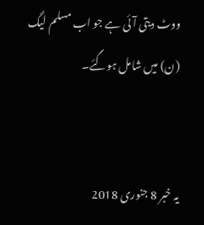ووٹ دیتی آئی ہے جو اب مسلم لیگ (ن) میں شامل ہوگئے۔


یہ خبر 8 جنوری 2018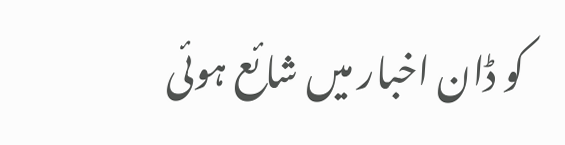کو ڈان اخبار میں شائع ہوئی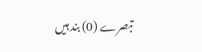تبصرے (0) بند ہیں